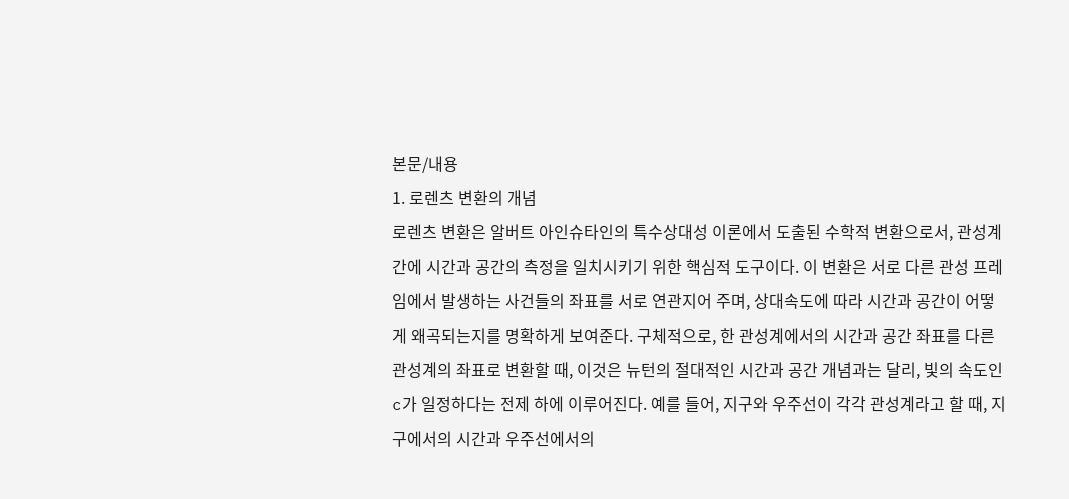본문/내용
1. 로렌츠 변환의 개념
로렌츠 변환은 알버트 아인슈타인의 특수상대성 이론에서 도출된 수학적 변환으로서, 관성계 간에 시간과 공간의 측정을 일치시키기 위한 핵심적 도구이다. 이 변환은 서로 다른 관성 프레임에서 발생하는 사건들의 좌표를 서로 연관지어 주며, 상대속도에 따라 시간과 공간이 어떻게 왜곡되는지를 명확하게 보여준다. 구체적으로, 한 관성계에서의 시간과 공간 좌표를 다른 관성계의 좌표로 변환할 때, 이것은 뉴턴의 절대적인 시간과 공간 개념과는 달리, 빛의 속도인 c가 일정하다는 전제 하에 이루어진다. 예를 들어, 지구와 우주선이 각각 관성계라고 할 때, 지구에서의 시간과 우주선에서의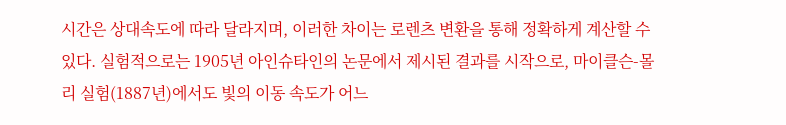시간은 상대속도에 따라 달라지며, 이러한 차이는 로렌츠 변환을 통해 정확하게 계산할 수 있다. 실험적으로는 1905년 아인슈타인의 논문에서 제시된 결과를 시작으로, 마이클슨-몰리 실험(1887년)에서도 빛의 이동 속도가 어느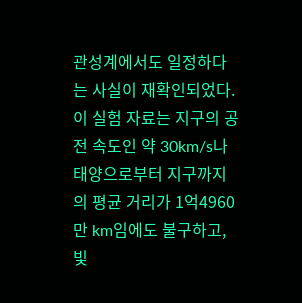관성계에서도 일정하다는 사실이 재확인되었다. 이 실험 자료는 지구의 공전 속도인 약 30km/s나 태양으로부터 지구까지의 평균 거리가 1억4960만 km임에도 불구하고, 빛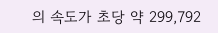의 속도가 초당 약 299,792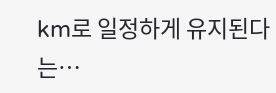km로 일정하게 유지된다는…